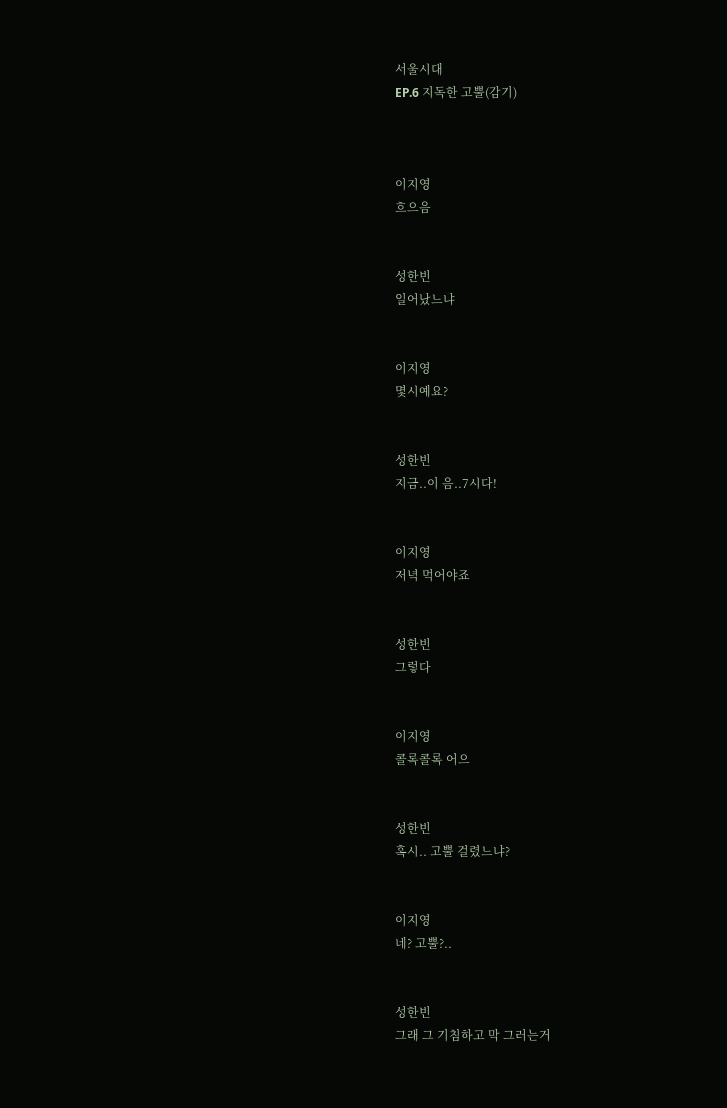서울시대
EP.6 지독한 고뿔(감기)



이지영
흐으음


성한빈
일어났느냐


이지영
몇시예요?


성한빈
지금..이 음..7시다!


이지영
저녁 먹어야죠


성한빈
그렇다


이지영
콜록콜록 어으


성한빈
혹시.. 고뿔 걸렸느냐?


이지영
네? 고뿔?..


성한빈
그래 그 기침하고 막 그러는거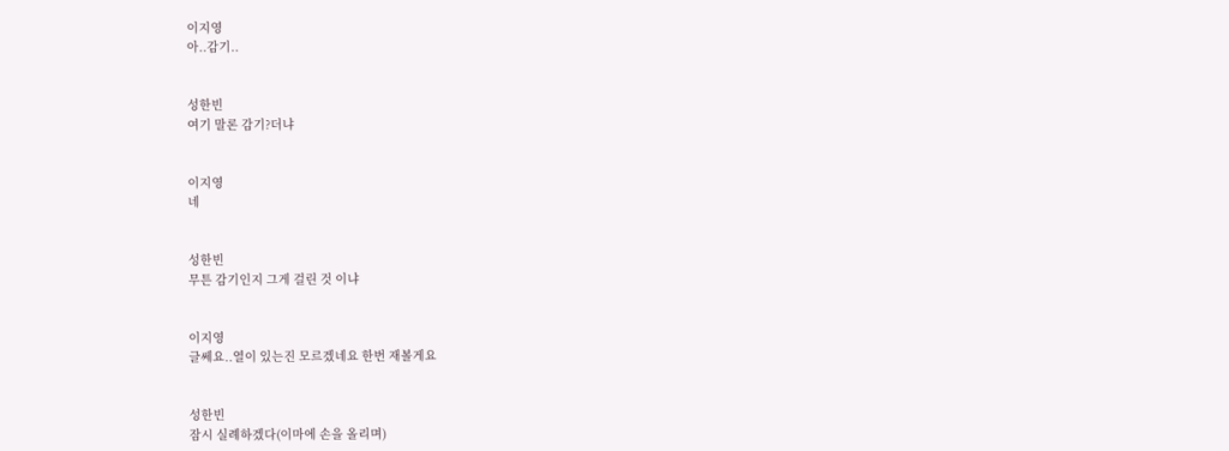이지영
아..감기..


성한빈
여기 말론 감기?더냐


이지영
네


성한빈
무튼 감기인지 그게 걸린 것 이냐


이지영
글쎄요..열이 있는진 모르겠네요 한번 재볼게요


성한빈
잠시 실례하겠다(이마에 손을 올리며)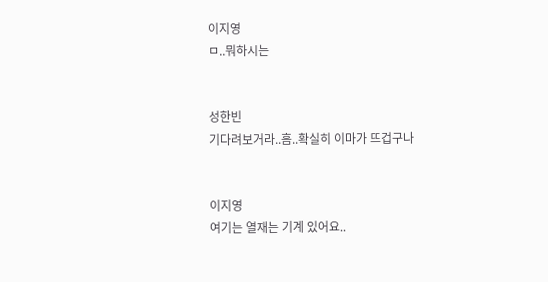이지영
ㅁ..뭐하시는


성한빈
기다려보거라..흠..확실히 이마가 뜨겁구나


이지영
여기는 열재는 기계 있어요..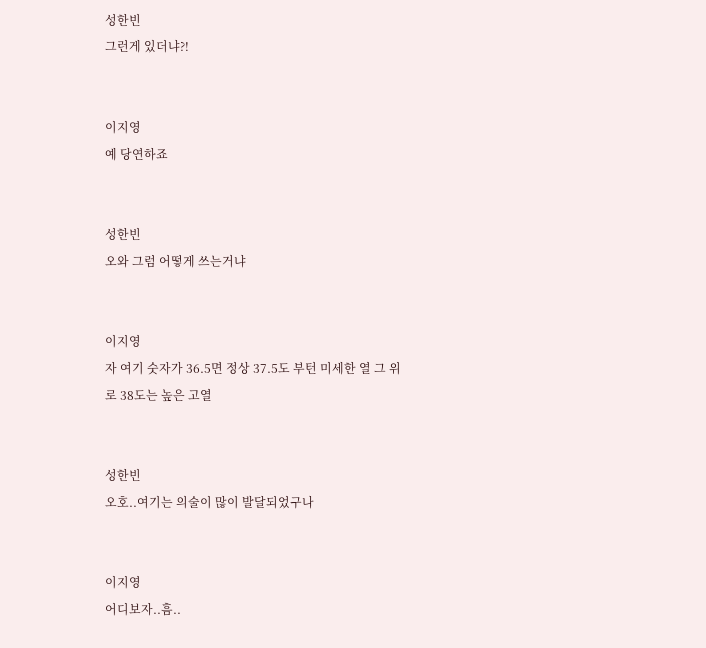성한빈
그런게 있더냐?!


이지영
예 당연하죠


성한빈
오와 그럼 어떻게 쓰는거냐


이지영
자 여기 숫자가 36.5면 정상 37.5도 부턴 미세한 열 그 위로 38도는 높은 고열


성한빈
오호..여기는 의술이 많이 발달되었구나


이지영
어디보자..흠..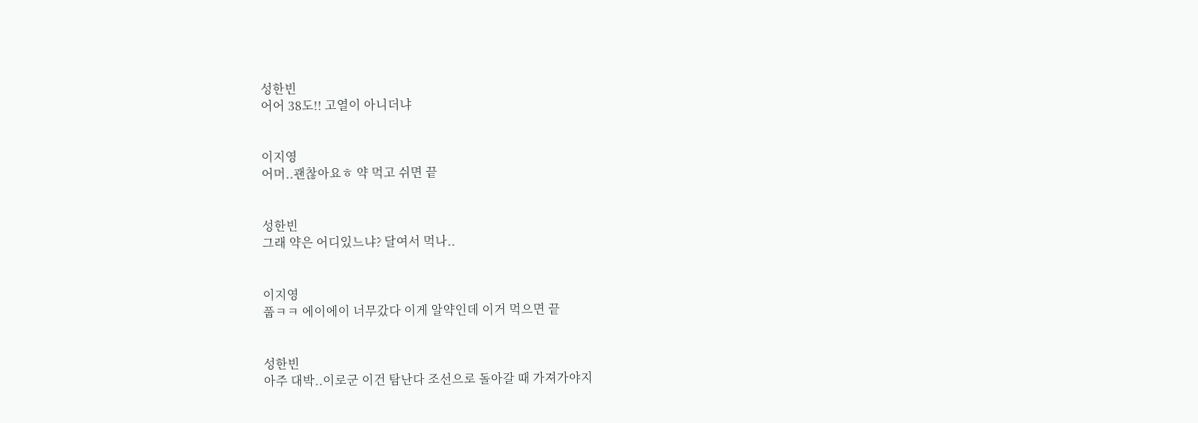성한빈
어어 38도!! 고열이 아니더냐


이지영
어머..괜찮아요ㅎ 약 먹고 쉬면 끝


성한빈
그래 약은 어디있느냐? 달여서 먹나..


이지영
풉ㅋㅋ 에이에이 너무갔다 이게 알약인데 이거 먹으면 끝


성한빈
아주 대박..이로군 이건 탐난다 조선으로 돌아갈 때 가져가야지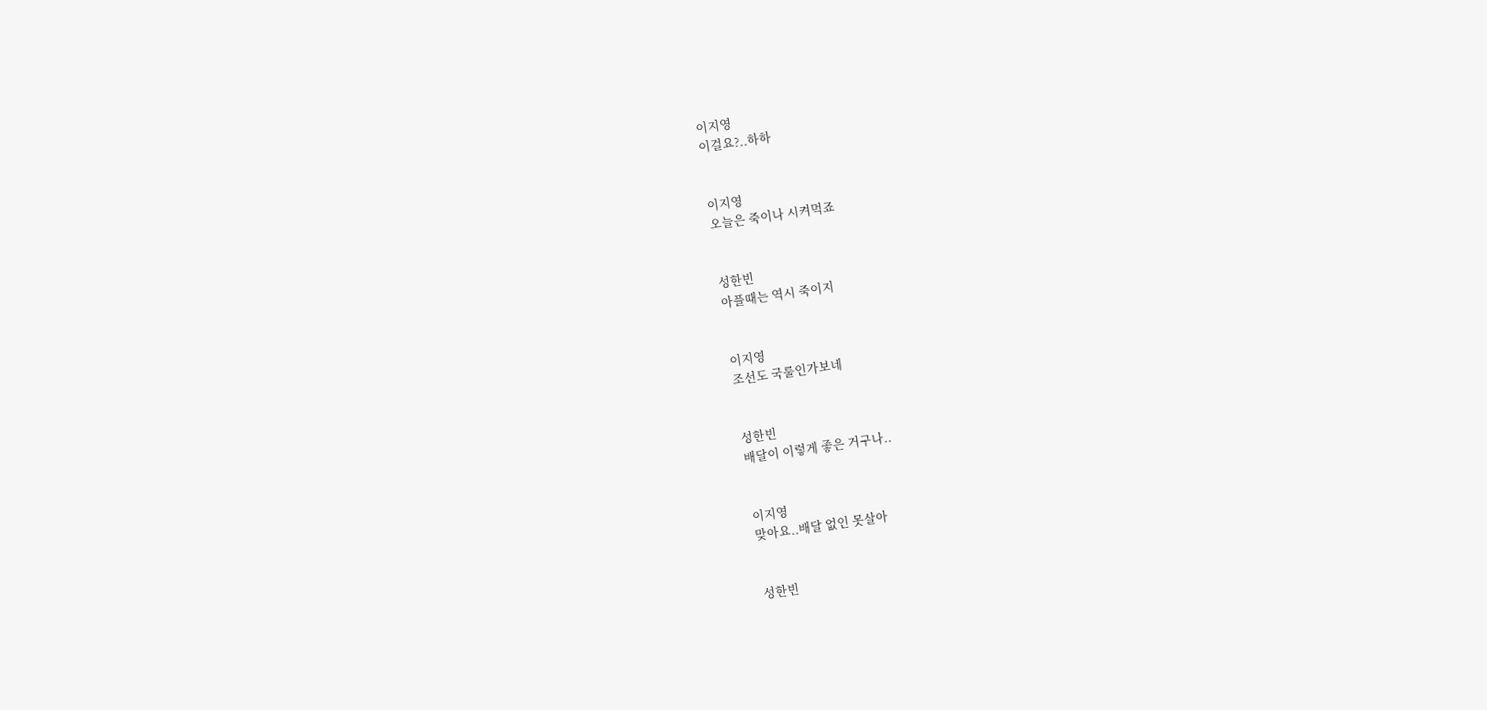이지영
이걸요?..하하


이지영
오늘은 죽이나 시켜먹죠


성한빈
아플때는 역시 죽이지


이지영
조선도 국룰인가보네


성한빈
배달이 이렇게 좋은 거구나..


이지영
맞아요..배달 없인 못살아


성한빈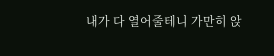내가 다 열어줄테니 가만히 앉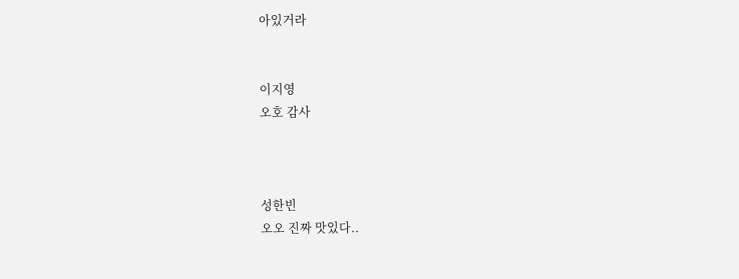아있거라


이지영
오호 감사



성한빈
오오 진짜 맛있다..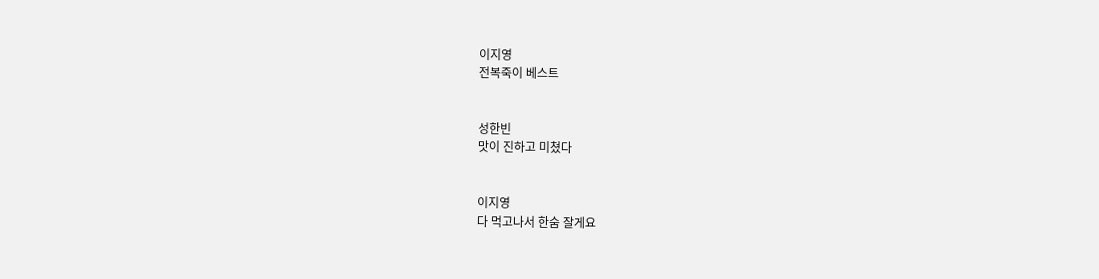이지영
전복죽이 베스트


성한빈
맛이 진하고 미쳤다


이지영
다 먹고나서 한숨 잘게요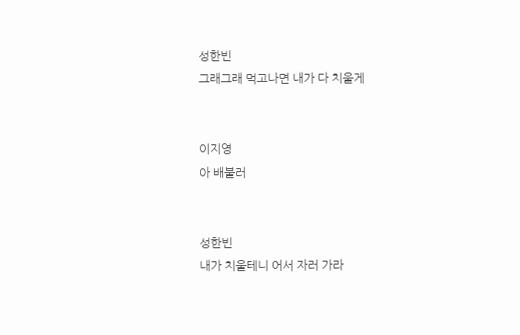성한빈
그래그래 먹고나면 내가 다 치울게


이지영
아 배불러


성한빈
내가 치울테니 어서 자러 가라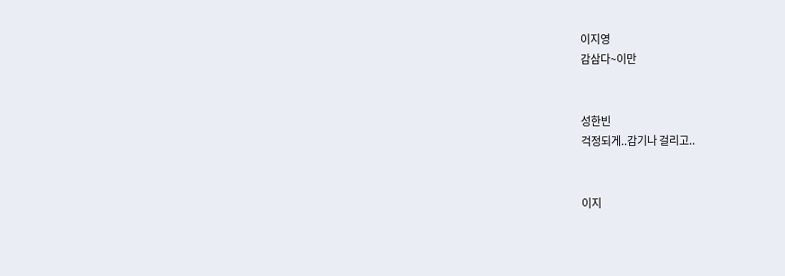이지영
감삼다~이만


성한빈
걱정되게..감기나 걸리고..


이지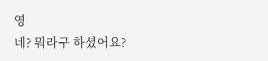영
네? 뭐라구 하셨어요?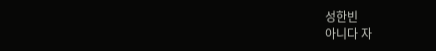성한빈
아니다 자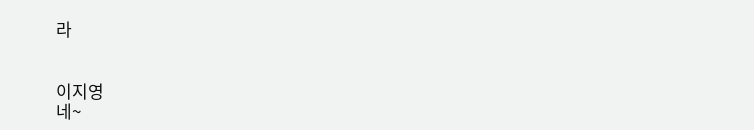라


이지영
네~